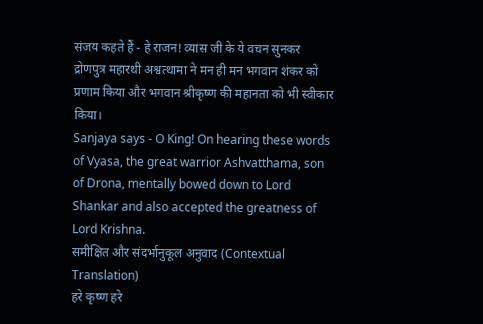संजय कहते हैं - हे राजन! व्यास जी के ये वचन सुनकर द्रोणपुत्र महारथी अश्वत्थामा ने मन ही मन भगवान शंकर को प्रणाम किया और भगवान श्रीकृष्ण की महानता को भी स्वीकार किया।
Sanjaya says - O King! On hearing these words of Vyasa, the great warrior Ashvatthama, son of Drona, mentally bowed down to Lord Shankar and also accepted the greatness of Lord Krishna.
समीक्षित और संदर्भानुकूल अनुवाद (Contextual Translation)
हरे कृष्ण हरे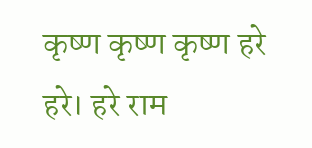कृष्ण कृष्ण कृष्ण हरे हरे। हरे राम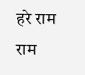हरे राम राम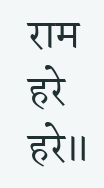राम हरे हरे॥